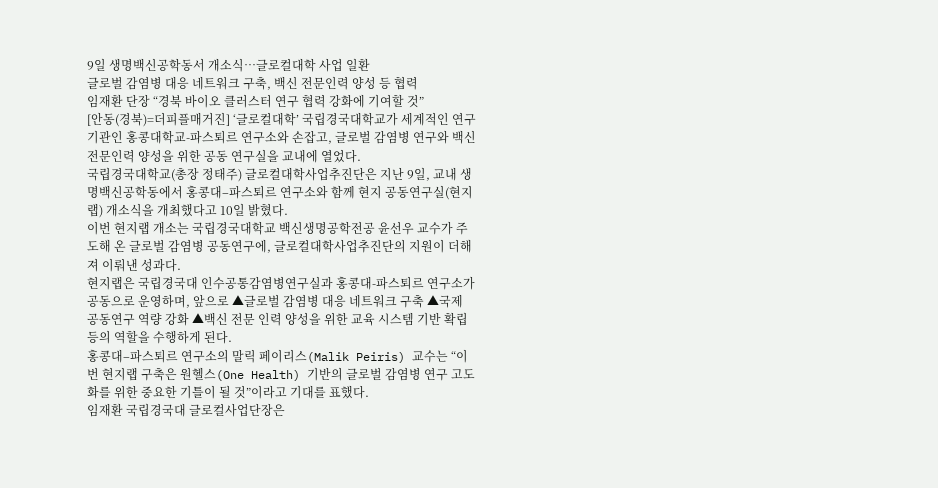9일 생명백신공학동서 개소식…글로컬대학 사업 일환
글로벌 감염병 대응 네트워크 구축, 백신 전문인력 양성 등 협력
임재환 단장 “경북 바이오 클러스터 연구 협력 강화에 기여할 것”
[안동(경북)=더피플매거진] ‘글로컬대학’ 국립경국대학교가 세계적인 연구기관인 홍콩대학교-파스퇴르 연구소와 손잡고, 글로벌 감염병 연구와 백신 전문인력 양성을 위한 공동 연구실을 교내에 열었다.
국립경국대학교(총장 정태주) 글로컬대학사업추진단은 지난 9일, 교내 생명백신공학동에서 홍콩대–파스퇴르 연구소와 함께 현지 공동연구실(현지랩) 개소식을 개최했다고 10일 밝혔다.
이번 현지랩 개소는 국립경국대학교 백신생명공학전공 윤선우 교수가 주도해 온 글로벌 감염병 공동연구에, 글로컬대학사업추진단의 지원이 더해져 이뤄낸 성과다.
현지랩은 국립경국대 인수공통감염병연구실과 홍콩대-파스퇴르 연구소가 공동으로 운영하며, 앞으로 ▲글로벌 감염병 대응 네트워크 구축 ▲국제 공동연구 역량 강화 ▲백신 전문 인력 양성을 위한 교육 시스템 기반 확립 등의 역할을 수행하게 된다.
홍콩대–파스퇴르 연구소의 말릭 페이리스(Malik Peiris) 교수는 “이번 현지랩 구축은 원헬스(One Health) 기반의 글로벌 감염병 연구 고도화를 위한 중요한 기틀이 될 것”이라고 기대를 표했다.
임재환 국립경국대 글로컬사업단장은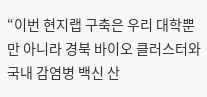“이번 현지랩 구축은 우리 대학뿐만 아니라 경북 바이오 클러스터와 국내 감염병 백신 산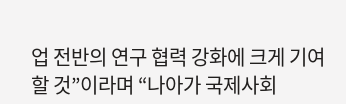업 전반의 연구 협력 강화에 크게 기여할 것”이라며 “나아가 국제사회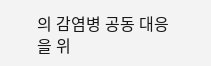의 감염병 공동 대응을 위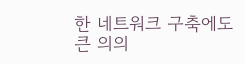한 네트워크 구축에도 큰 의의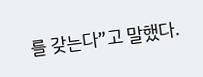를 갖는다”고 말했다.